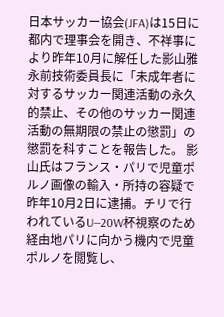日本サッカー協会(JFA)は15日に都内で理事会を開き、不祥事により昨年10月に解任した影山雅永前技術委員長に「未成年者に対するサッカー関連活動の永久的禁止、その他のサッカー関連活動の無期限の禁止の懲罰」の懲罰を科すことを報告した。 影山氏はフランス・パリで児童ポルノ画像の輸入・所持の容疑で昨年10月2日に逮捕。チリで行われているU―20W杯視察のため経由地パリに向かう機内で児童ポルノを閲覧し、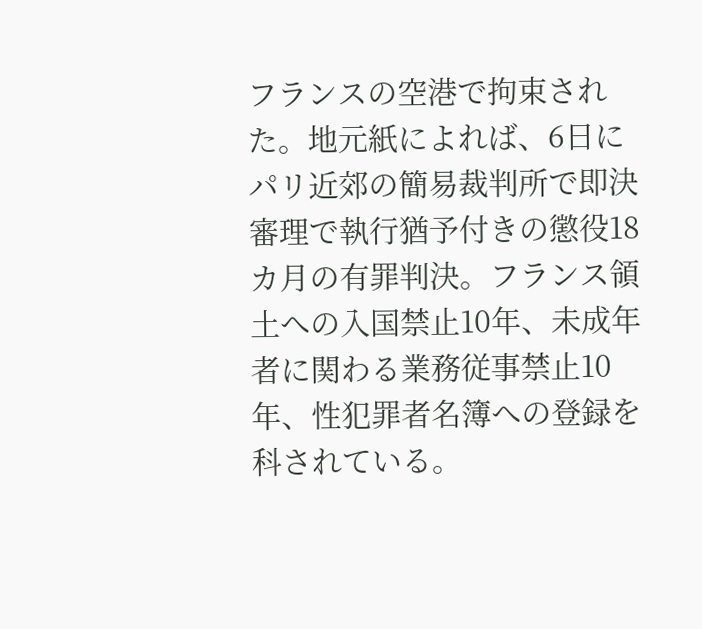フランスの空港で拘束された。地元紙によれば、6日にパリ近郊の簡易裁判所で即決審理で執行猶予付きの懲役18カ月の有罪判決。フランス領土への入国禁止10年、未成年者に関わる業務従事禁止10年、性犯罪者名簿への登録を科されている。